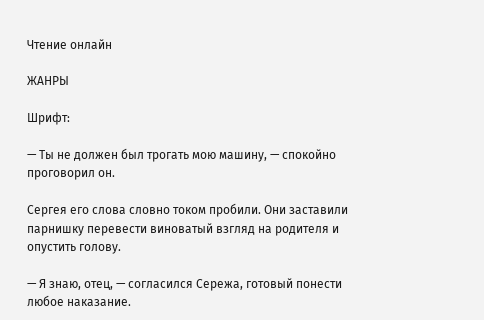Чтение онлайн

ЖАНРЫ

Шрифт:

— Ты не должен был трогать мою машину, — спокойно проговорил он.

Сергея его слова словно током пробили. Они заставили парнишку перевести виноватый взгляд на родителя и опустить голову.

— Я знаю, отец, — согласился Сережа, готовый понести любое наказание.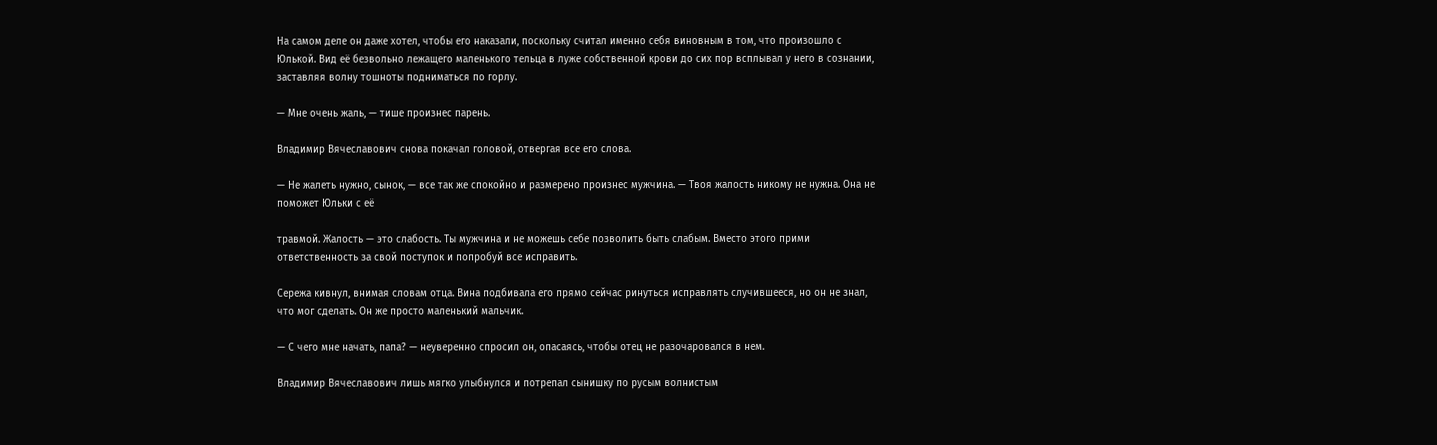На самом деле он даже хотел, чтобы его наказали, поскольку считал именно себя виновным в том, что произошло с Юлькой. Вид её безвольно лежащего маленького тельца в луже собственной крови до сих пор всплывал у него в сознании, заставляя волну тошноты подниматься по горлу.

— Мне очень жаль, — тише произнес парень.

Владимир Вячеславович снова покачал головой, отвергая все его слова.

— Не жалеть нужно, сынок, — все так же спокойно и размерено произнес мужчина. — Твоя жалость никому не нужна. Она не поможет Юльки с её

травмой. Жалость — это слабость. Ты мужчина и не можешь себе позволить быть слабым. Вместо этого прими ответственность за свой поступок и попробуй все исправить.

Сережа кивнул, внимая словам отца. Вина подбивала его прямо сейчас ринуться исправлять случившееся, но он не знал, что мог сделать. Он же просто маленький мальчик.

— С чего мне начать, папа? — неуверенно спросил он, опасаясь, чтобы отец не разочаровался в нем.

Владимир Вячеславович лишь мягко улыбнулся и потрепал сынишку по русым волнистым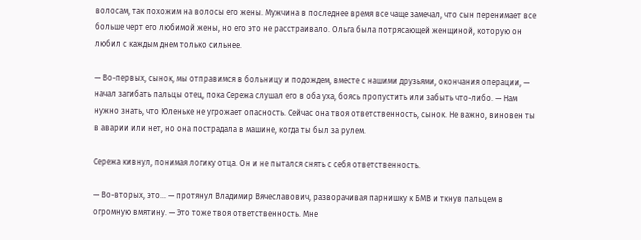волосам, так похожим на волосы его жены. Мужчина в последнее время все чаще замечал, что сын перенимает все больше черт его любимой жены, но его это не расстраивало. Ольга была потрясающей женщиной, которую он любил с каждым днем только сильнее.

— Во-первых, сынок, мы отправимся в больницу и подождем, вместе с нашими друзьями, окончания операции, — начал загибать пальцы отец, пока Сережа слушал его в оба уха, боясь пропустить или забыть что-либо. — Нам нужно знать, что Юленьке не угрожает опасность. Сейчас она твоя ответственность, сынок. Не важно, виновен ты в аварии или нет, но она пострадала в машине, когда ты был за рулем.

Сережа кивнул, понимая логику отца. Он и не пытался снять с себя ответственность.

— Во-вторых, это… — протянул Владимир Вячеславович, разворачивая парнишку к БМВ и ткнув пальцем в огромную вмятину. — Это тоже твоя ответственность. Мне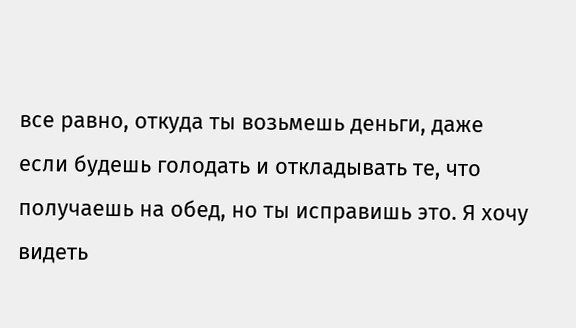все равно, откуда ты возьмешь деньги, даже если будешь голодать и откладывать те, что получаешь на обед, но ты исправишь это. Я хочу видеть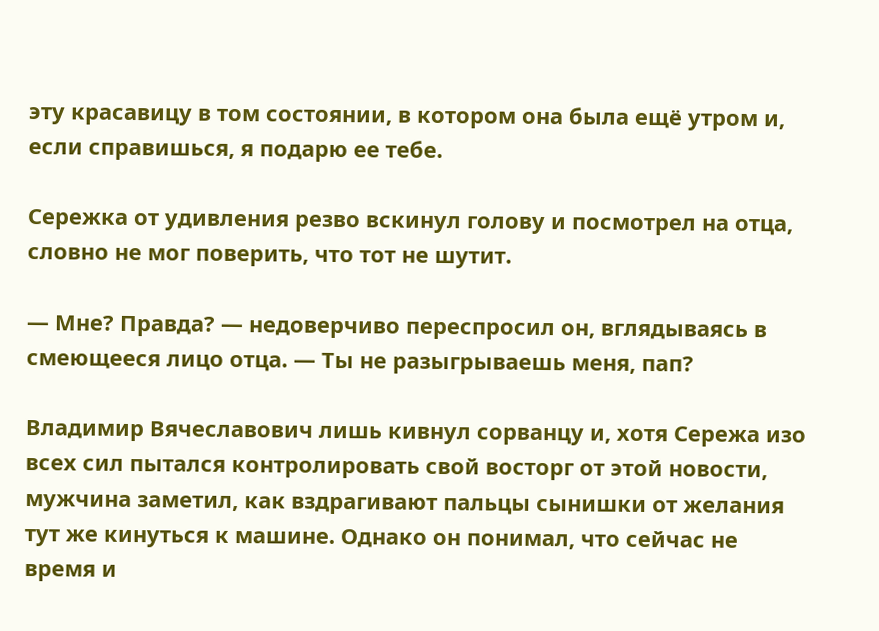эту красавицу в том состоянии, в котором она была ещё утром и, если справишься, я подарю ее тебе.

Сережка от удивления резво вскинул голову и посмотрел на отца, словно не мог поверить, что тот не шутит.

— Мне? Правда? — недоверчиво переспросил он, вглядываясь в смеющееся лицо отца. — Ты не разыгрываешь меня, пап?

Владимир Вячеславович лишь кивнул сорванцу и, хотя Сережа изо всех сил пытался контролировать свой восторг от этой новости, мужчина заметил, как вздрагивают пальцы сынишки от желания тут же кинуться к машине. Однако он понимал, что сейчас не время и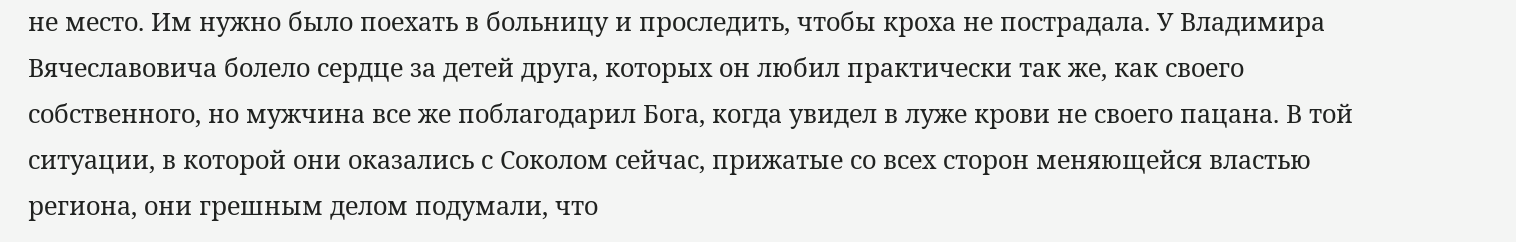не место. Им нужно было поехать в больницу и проследить, чтобы кроха не пострадала. У Владимира Вячеславовича болело сердце за детей друга, которых он любил практически так же, как своего собственного, но мужчина все же поблагодарил Бога, когда увидел в луже крови не своего пацана. В той ситуации, в которой они оказались с Соколом сейчас, прижатые со всех сторон меняющейся властью региона, они грешным делом подумали, что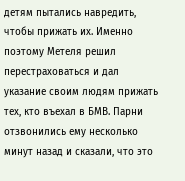детям пытались навредить, чтобы прижать их. Именно поэтому Метеля решил перестраховаться и дал указание своим людям прижать тех, кто въехал в БМВ. Парни отзвонились ему несколько минут назад и сказали, что это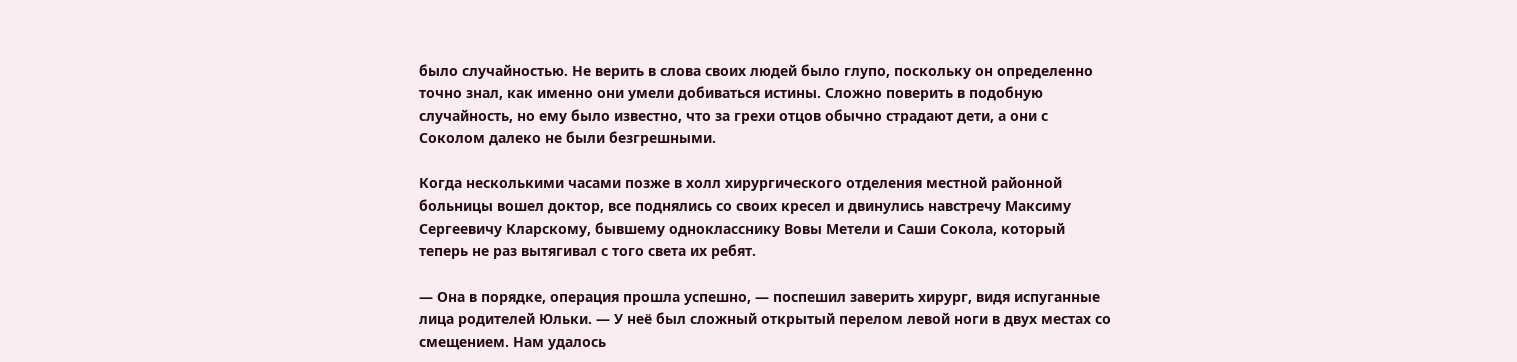было случайностью. Не верить в слова своих людей было глупо, поскольку он определенно точно знал, как именно они умели добиваться истины. Сложно поверить в подобную случайность, но ему было известно, что за грехи отцов обычно страдают дети, а они с Соколом далеко не были безгрешными.

Когда несколькими часами позже в холл хирургического отделения местной районной больницы вошел доктор, все поднялись со своих кресел и двинулись навстречу Максиму Сергеевичу Кларскому, бывшему однокласснику Вовы Метели и Саши Сокола, который теперь не раз вытягивал с того света их ребят.

— Она в порядке, операция прошла успешно, — поспешил заверить хирург, видя испуганные лица родителей Юльки. — У неё был сложный открытый перелом левой ноги в двух местах со смещением. Нам удалось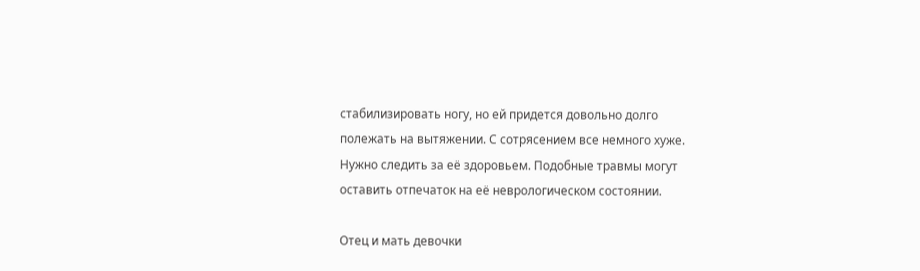стабилизировать ногу, но ей придется довольно долго полежать на вытяжении. С сотрясением все немного хуже. Нужно следить за её здоровьем. Подобные травмы могут оставить отпечаток на её неврологическом состоянии.

Отец и мать девочки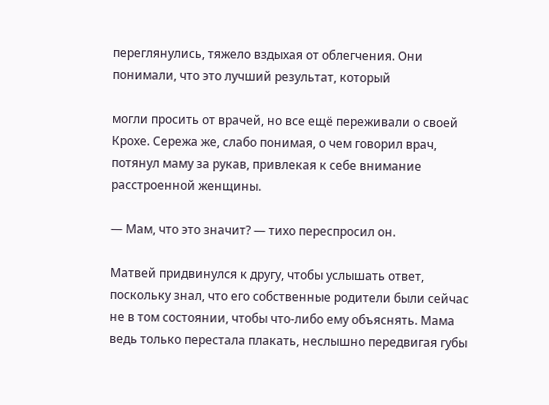переглянулись, тяжело вздыхая от облегчения. Они понимали, что это лучший результат, который

могли просить от врачей, но все ещё переживали о своей Крохе. Сережа же, слабо понимая, о чем говорил врач, потянул маму за рукав, привлекая к себе внимание расстроенной женщины.

— Мам, что это значит? — тихо переспросил он.

Матвей придвинулся к другу, чтобы услышать ответ, поскольку знал, что его собственные родители были сейчас не в том состоянии, чтобы что-либо ему объяснять. Мама ведь только перестала плакать, неслышно передвигая губы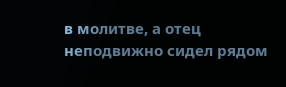в молитве, а отец неподвижно сидел рядом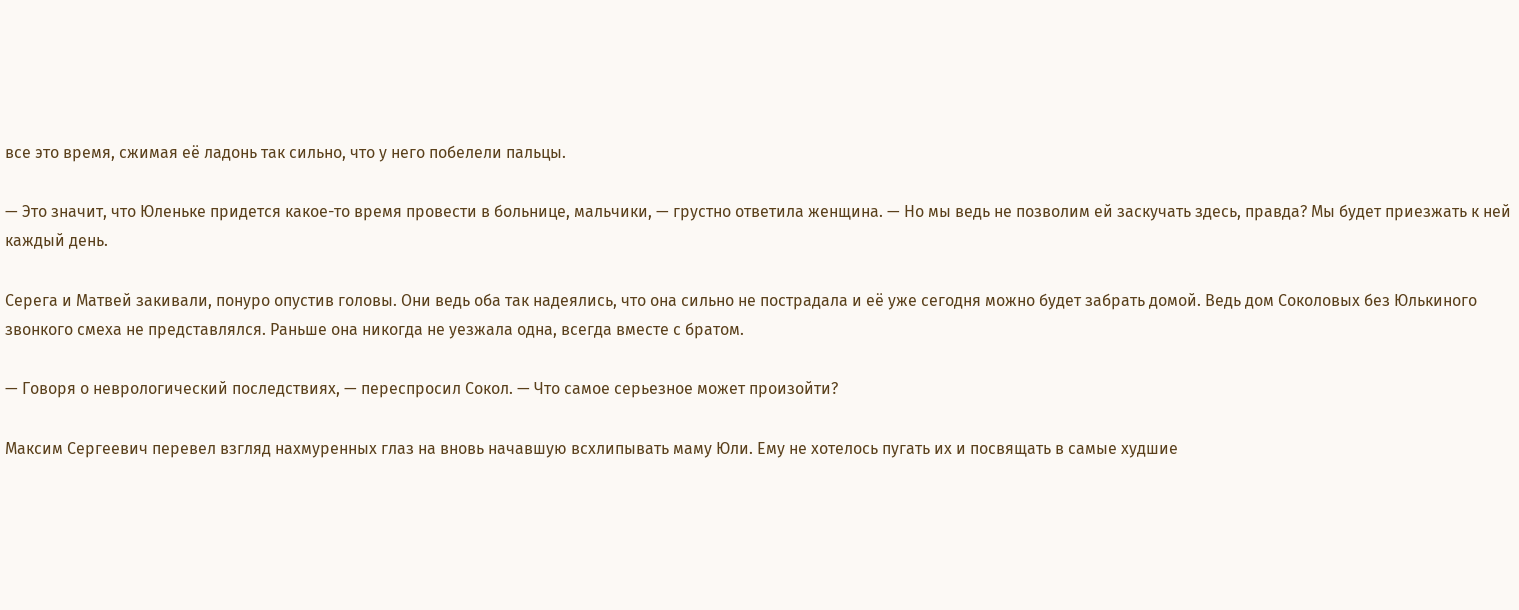все это время, сжимая её ладонь так сильно, что у него побелели пальцы.

— Это значит, что Юленьке придется какое-то время провести в больнице, мальчики, — грустно ответила женщина. — Но мы ведь не позволим ей заскучать здесь, правда? Мы будет приезжать к ней каждый день.

Серега и Матвей закивали, понуро опустив головы. Они ведь оба так надеялись, что она сильно не пострадала и её уже сегодня можно будет забрать домой. Ведь дом Соколовых без Юлькиного звонкого смеха не представлялся. Раньше она никогда не уезжала одна, всегда вместе с братом.

— Говоря о неврологический последствиях, — переспросил Сокол. — Что самое серьезное может произойти?

Максим Сергеевич перевел взгляд нахмуренных глаз на вновь начавшую всхлипывать маму Юли. Ему не хотелось пугать их и посвящать в самые худшие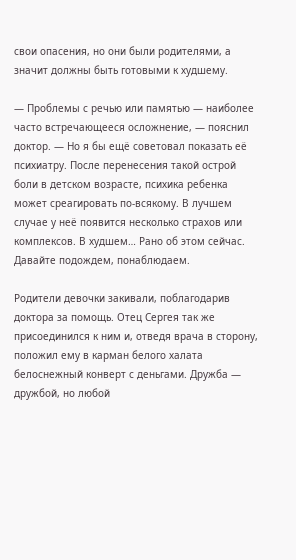свои опасения, но они были родителями, а значит должны быть готовыми к худшему.

— Проблемы с речью или памятью — наиболее часто встречающееся осложнение, — пояснил доктор. — Но я бы ещё советовал показать её психиатру. После перенесения такой острой боли в детском возрасте, психика ребенка может среагировать по-всякому. В лучшем случае у неё появится несколько страхов или комплексов. В худшем… Рано об этом сейчас. Давайте подождем, понаблюдаем.

Родители девочки закивали, поблагодарив доктора за помощь. Отец Сергея так же присоединился к ним и, отведя врача в сторону, положил ему в карман белого халата белоснежный конверт с деньгами. Дружба — дружбой, но любой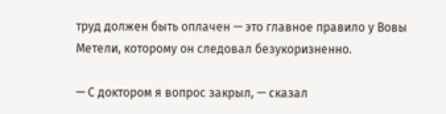труд должен быть оплачен — это главное правило у Вовы Метели, которому он следовал безукоризненно.

— С доктором я вопрос закрыл, — сказал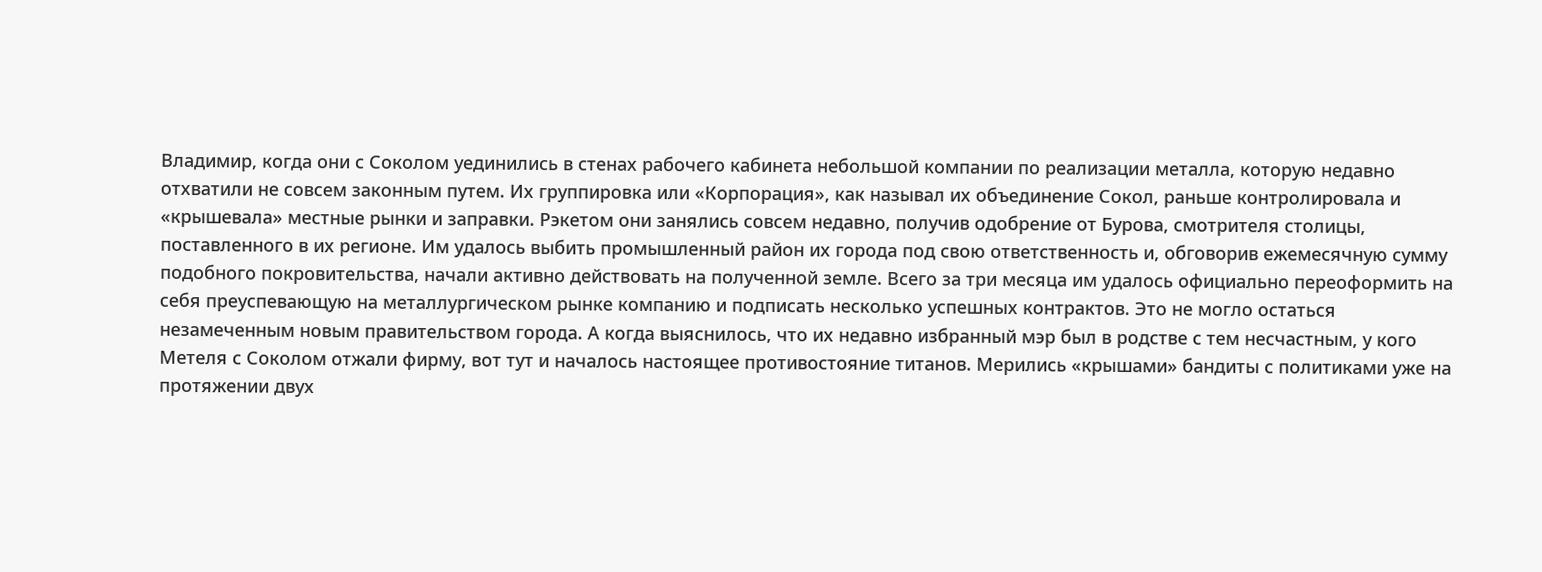Владимир, когда они с Соколом уединились в стенах рабочего кабинета небольшой компании по реализации металла, которую недавно отхватили не совсем законным путем. Их группировка или «Корпорация», как называл их объединение Сокол, раньше контролировала и «крышевала» местные рынки и заправки. Рэкетом они занялись совсем недавно, получив одобрение от Бурова, смотрителя столицы, поставленного в их регионе. Им удалось выбить промышленный район их города под свою ответственность и, обговорив ежемесячную сумму подобного покровительства, начали активно действовать на полученной земле. Всего за три месяца им удалось официально переоформить на себя преуспевающую на металлургическом рынке компанию и подписать несколько успешных контрактов. Это не могло остаться незамеченным новым правительством города. А когда выяснилось, что их недавно избранный мэр был в родстве с тем несчастным, у кого Метеля с Соколом отжали фирму, вот тут и началось настоящее противостояние титанов. Мерились «крышами» бандиты с политиками уже на протяжении двух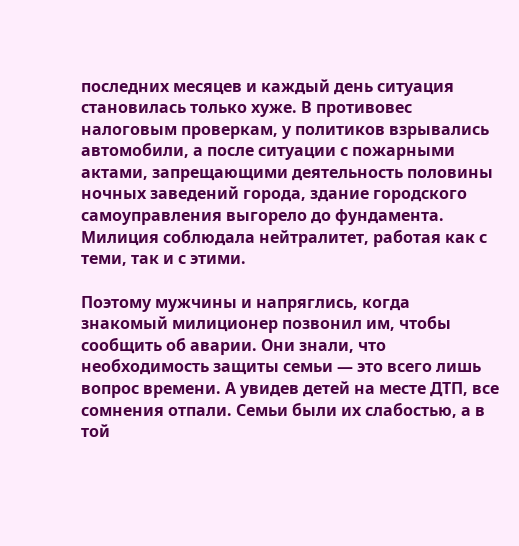последних месяцев и каждый день ситуация становилась только хуже. В противовес налоговым проверкам, у политиков взрывались автомобили, а после ситуации с пожарными актами, запрещающими деятельность половины ночных заведений города, здание городского самоуправления выгорело до фундамента. Милиция соблюдала нейтралитет, работая как с теми, так и с этими.

Поэтому мужчины и напряглись, когда знакомый милиционер позвонил им, чтобы сообщить об аварии. Они знали, что необходимость защиты семьи — это всего лишь вопрос времени. А увидев детей на месте ДТП, все сомнения отпали. Семьи были их слабостью, а в той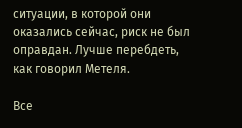ситуации, в которой они оказались сейчас, риск не был оправдан. Лучше перебдеть, как говорил Метеля.

Все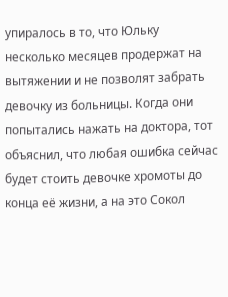упиралось в то, что Юльку несколько месяцев продержат на вытяжении и не позволят забрать девочку из больницы. Когда они попытались нажать на доктора, тот объяснил, что любая ошибка сейчас будет стоить девочке хромоты до конца её жизни, а на это Сокол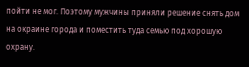пойти не мог. Поэтому мужчины приняли решение снять дом на окраине города и поместить туда семью под хорошую охрану.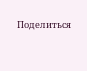Поделиться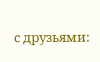с друзьями: